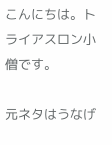こんにちは。トライアスロン小僧です。

元ネタはうなげ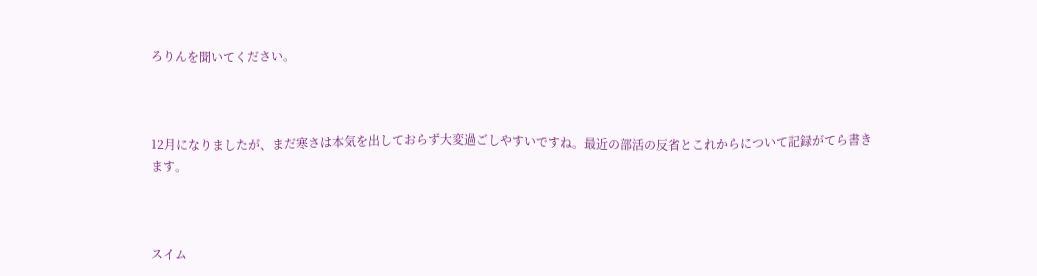ろりんを聞いてください。



12月になりましたが、まだ寒さは本気を出しておらず大変過ごしやすいですね。最近の部活の反省とこれからについて記録がてら書きます。



スイム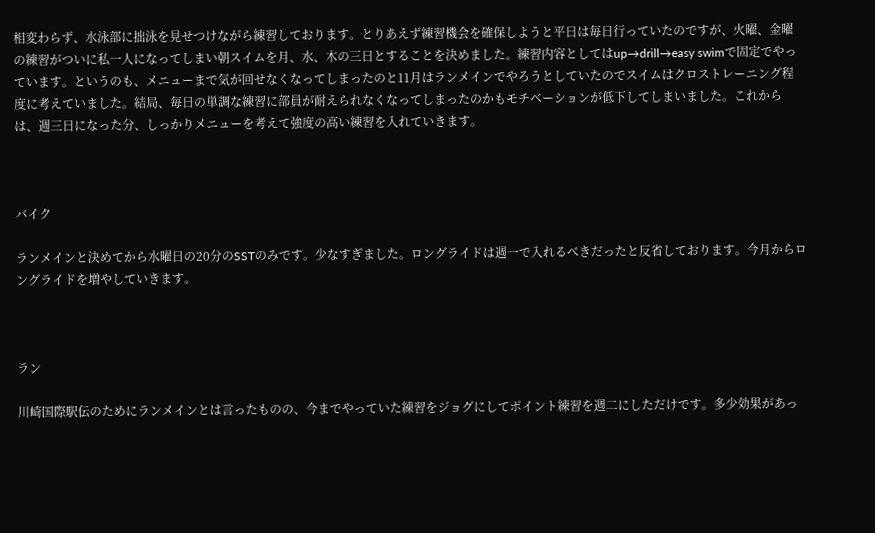相変わらず、水泳部に拙泳を見せつけながら練習しております。とりあえず練習機会を確保しようと平日は毎日行っていたのですが、火曜、金曜の練習がついに私一人になってしまい朝スイムを月、水、木の三日とすることを決めました。練習内容としてはup→drill→easy swimで固定でやっています。というのも、メニューまで気が回せなくなってしまったのと11月はランメインでやろうとしていたのでスイムはクロストレーニング程度に考えていました。結局、毎日の単調な練習に部員が耐えられなくなってしまったのかもモチベーションが低下してしまいました。これからは、週三日になった分、しっかりメニューを考えて強度の高い練習を入れていきます。



バイク

ランメインと決めてから水曜日の20分のSSTのみです。少なすぎました。ロングライドは週一で入れるべきだったと反省しております。今月からロングライドを増やしていきます。



ラン

川崎国際駅伝のためにランメインとは言ったものの、今までやっていた練習をジョグにしてポイント練習を週二にしただけです。多少効果があっ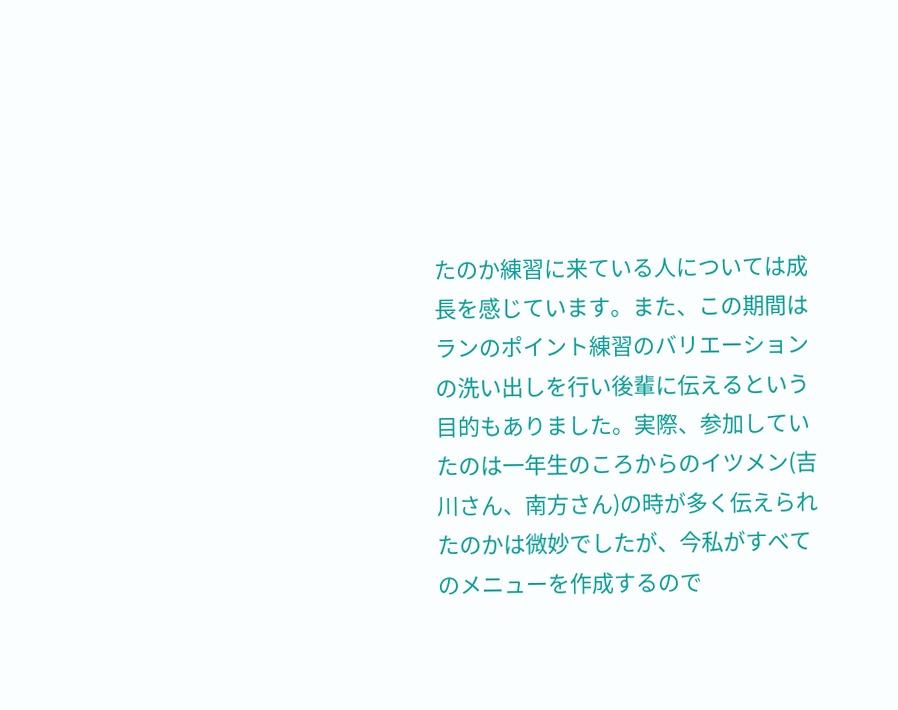たのか練習に来ている人については成長を感じています。また、この期間はランのポイント練習のバリエーションの洗い出しを行い後輩に伝えるという目的もありました。実際、参加していたのは一年生のころからのイツメン(吉川さん、南方さん)の時が多く伝えられたのかは微妙でしたが、今私がすべてのメニューを作成するので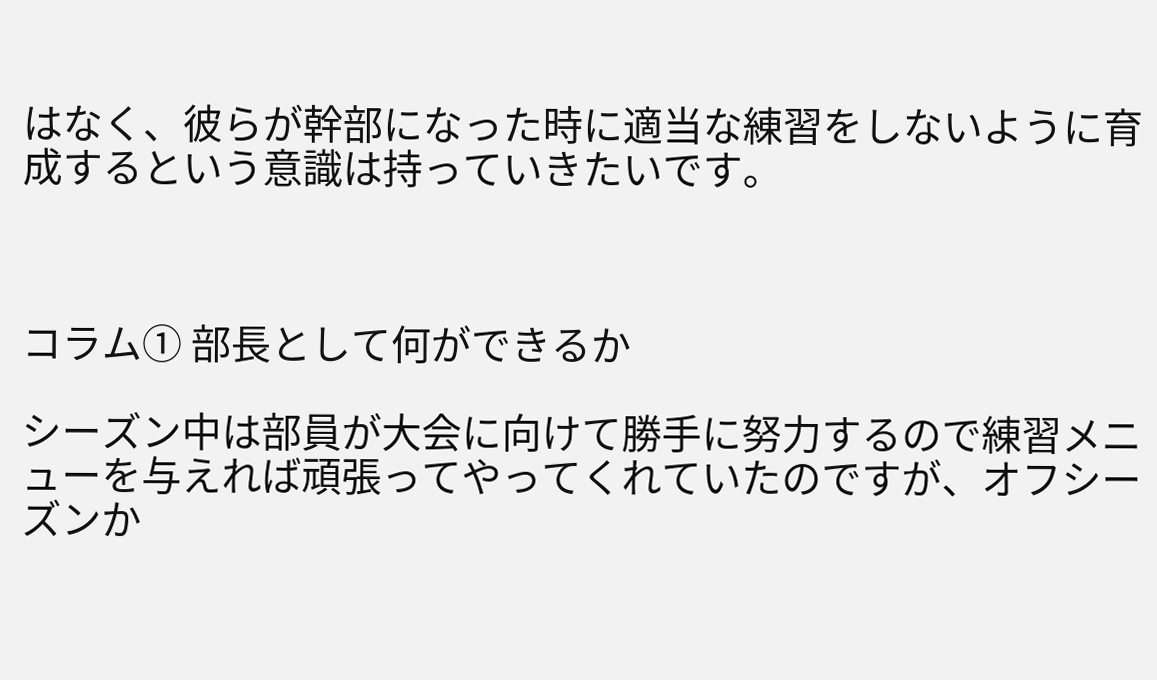はなく、彼らが幹部になった時に適当な練習をしないように育成するという意識は持っていきたいです。



コラム① 部長として何ができるか

シーズン中は部員が大会に向けて勝手に努力するので練習メニューを与えれば頑張ってやってくれていたのですが、オフシーズンか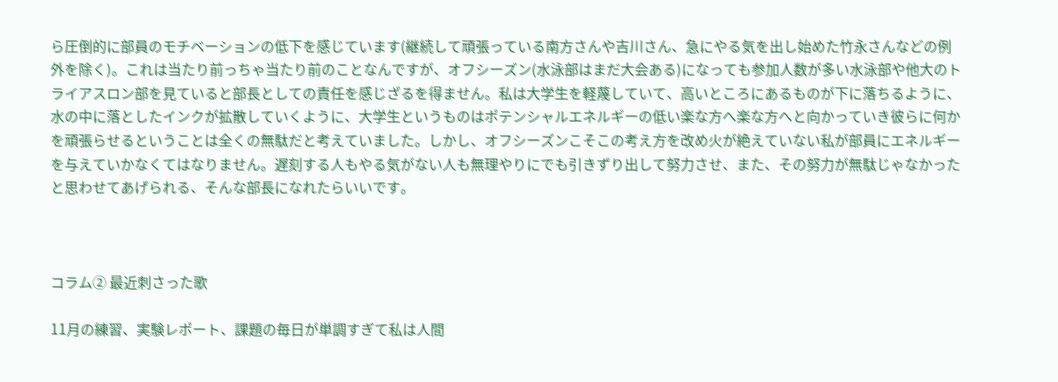ら圧倒的に部員のモチベーションの低下を感じています(継続して頑張っている南方さんや吉川さん、急にやる気を出し始めた竹永さんなどの例外を除く)。これは当たり前っちゃ当たり前のことなんですが、オフシーズン(水泳部はまだ大会ある)になっても参加人数が多い水泳部や他大のトライアスロン部を見ていると部長としての責任を感じざるを得ません。私は大学生を軽蔑していて、高いところにあるものが下に落ちるように、水の中に落としたインクが拡散していくように、大学生というものはポテンシャルエネルギーの低い楽な方へ楽な方へと向かっていき彼らに何かを頑張らせるということは全くの無駄だと考えていました。しかし、オフシーズンこそこの考え方を改め火が絶えていない私が部員にエネルギーを与えていかなくてはなりません。遅刻する人もやる気がない人も無理やりにでも引きずり出して努力させ、また、その努力が無駄じゃなかったと思わせてあげられる、そんな部長になれたらいいです。



コラム② 最近刺さった歌

11月の練習、実験レポート、課題の毎日が単調すぎて私は人間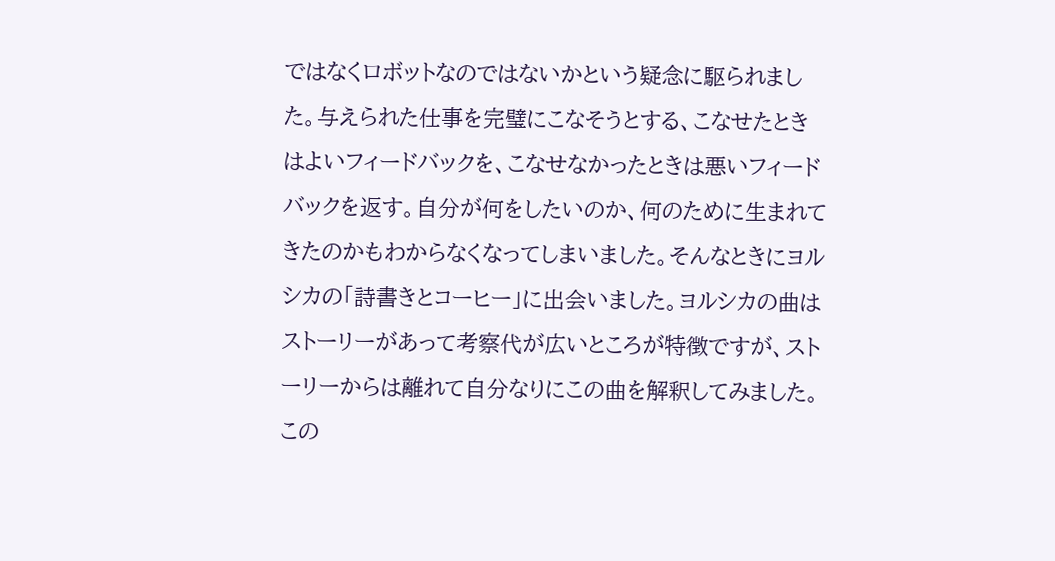ではなくロボットなのではないかという疑念に駆られました。与えられた仕事を完璧にこなそうとする、こなせたときはよいフィードバックを、こなせなかったときは悪いフィードバックを返す。自分が何をしたいのか、何のために生まれてきたのかもわからなくなってしまいました。そんなときにヨルシカの「詩書きとコーヒー」に出会いました。ヨルシカの曲はストーリーがあって考察代が広いところが特徴ですが、ストーリーからは離れて自分なりにこの曲を解釈してみました。この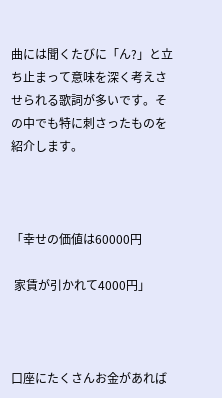曲には聞くたびに「ん?」と立ち止まって意味を深く考えさせられる歌詞が多いです。その中でも特に刺さったものを紹介します。



「幸せの価値は60000円

 家賃が引かれて4000円」



口座にたくさんお金があれば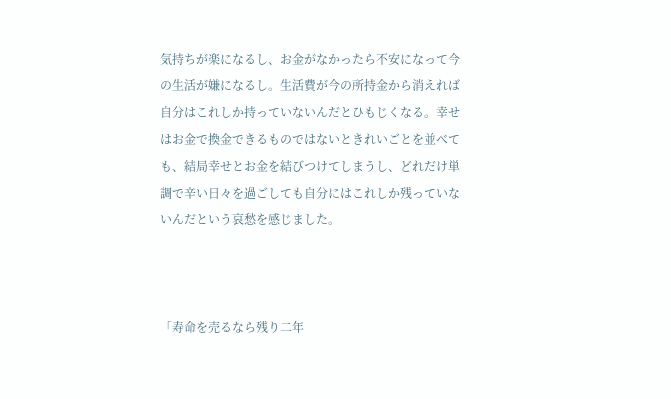気持ちが楽になるし、お金がなかったら不安になって今の生活が嫌になるし。生活費が今の所持金から消えれば自分はこれしか持っていないんだとひもじくなる。幸せはお金で換金できるものではないときれいごとを並べても、結局幸せとお金を結びつけてしまうし、どれだけ単調で辛い日々を過ごしても自分にはこれしか残っていないんだという哀愁を感じました。



「寿命を売るなら残り二年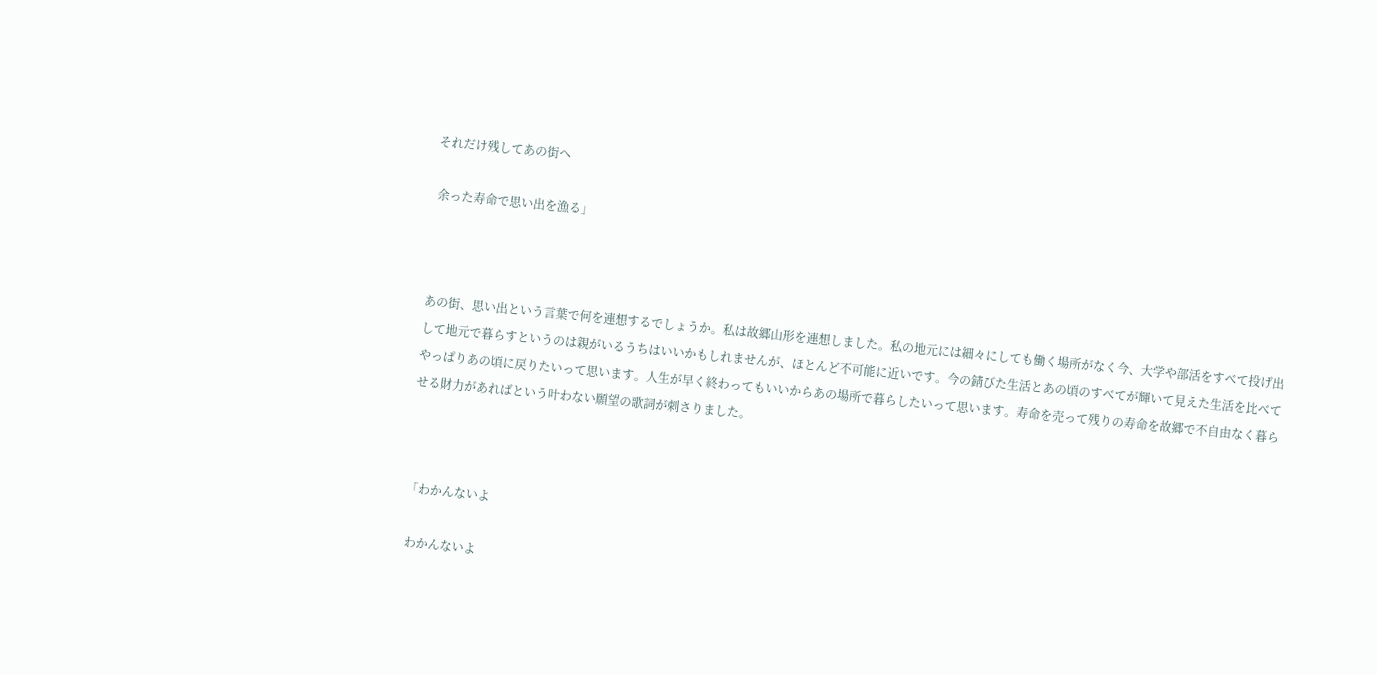それだけ残してあの街へ

 余った寿命で思い出を漁る」



あの街、思い出という言葉で何を連想するでしょうか。私は故郷山形を連想しました。私の地元には細々にしても働く場所がなく今、大学や部活をすべて投げ出して地元で暮らすというのは親がいるうちはいいかもしれませんが、ほとんど不可能に近いです。今の錆びた生活とあの頃のすべてが輝いて見えた生活を比べてやっぱりあの頃に戻りたいって思います。人生が早く終わってもいいからあの場所で暮らしたいって思います。寿命を売って残りの寿命を故郷で不自由なく暮らせる財力があればという叶わない願望の歌詞が刺さりました。



「わかんないよ

 わかんないよ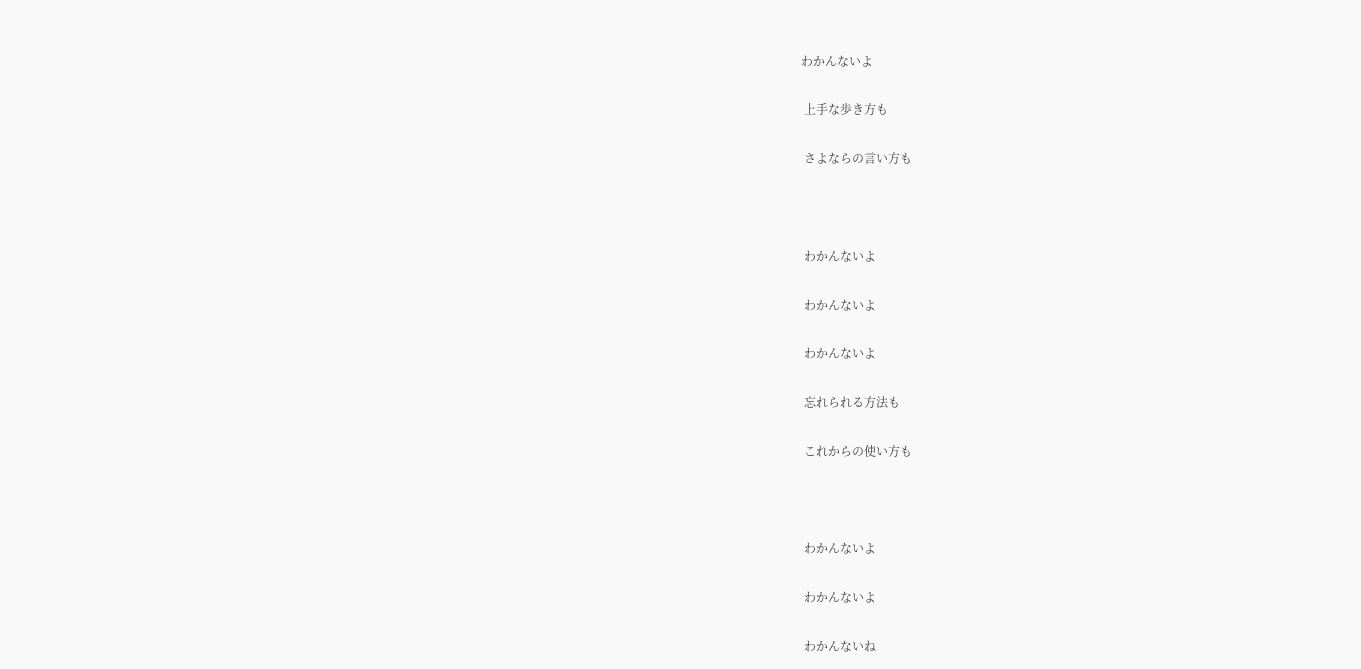わかんないよ

 上手な歩き方も

 さよならの言い方も



 わかんないよ

 わかんないよ

 わかんないよ

 忘れられる方法も

 これからの使い方も



 わかんないよ

 わかんないよ

 わかんないね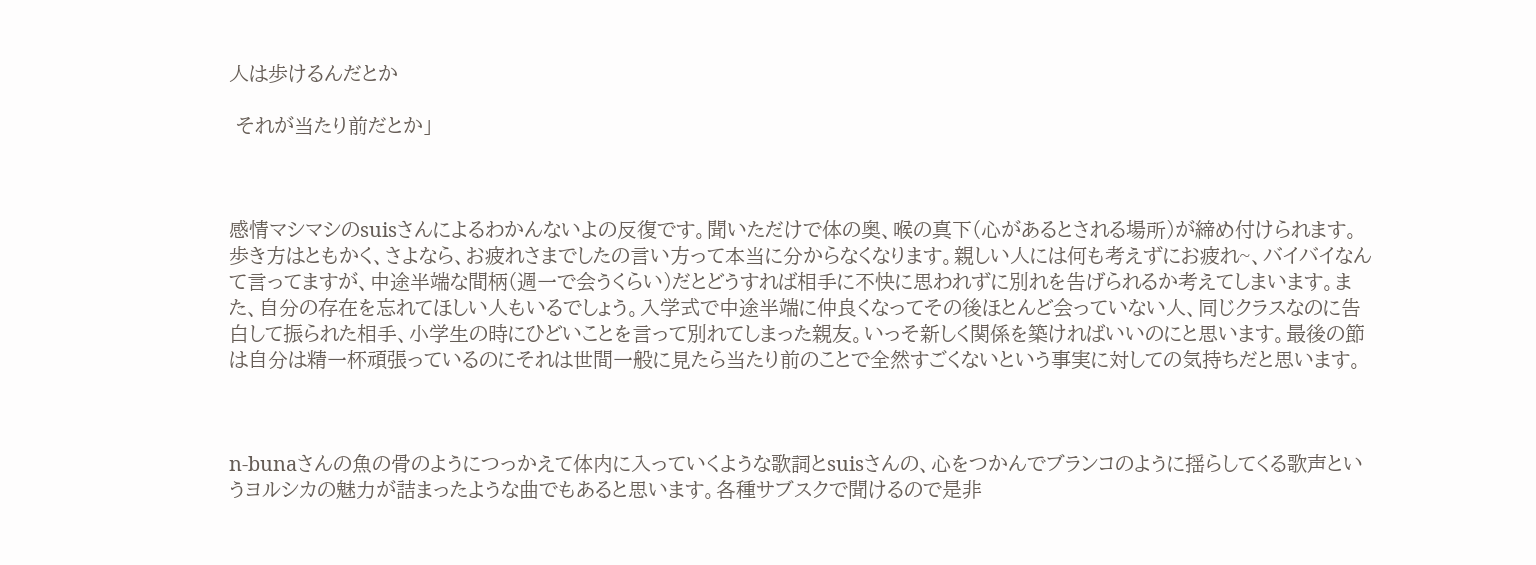人は歩けるんだとか

 それが当たり前だとか」



感情マシマシのsuisさんによるわかんないよの反復です。聞いただけで体の奥、喉の真下(心があるとされる場所)が締め付けられます。歩き方はともかく、さよなら、お疲れさまでしたの言い方って本当に分からなくなります。親しい人には何も考えずにお疲れ~、バイバイなんて言ってますが、中途半端な間柄(週一で会うくらい)だとどうすれば相手に不快に思われずに別れを告げられるか考えてしまいます。また、自分の存在を忘れてほしい人もいるでしょう。入学式で中途半端に仲良くなってその後ほとんど会っていない人、同じクラスなのに告白して振られた相手、小学生の時にひどいことを言って別れてしまった親友。いっそ新しく関係を築ければいいのにと思います。最後の節は自分は精一杯頑張っているのにそれは世間一般に見たら当たり前のことで全然すごくないという事実に対しての気持ちだと思います。



n-bunaさんの魚の骨のようにつっかえて体内に入っていくような歌詞とsuisさんの、心をつかんでブランコのように揺らしてくる歌声というヨルシカの魅力が詰まったような曲でもあると思います。各種サブスクで聞けるので是非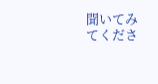聞いてみてくださ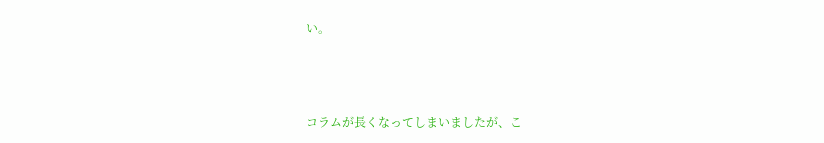い。



コラムが長くなってしまいましたが、こ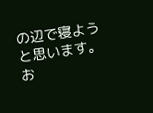の辺で寝ようと思います。お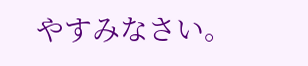やすみなさい。